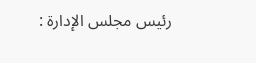رئيس مجلس الإدارة :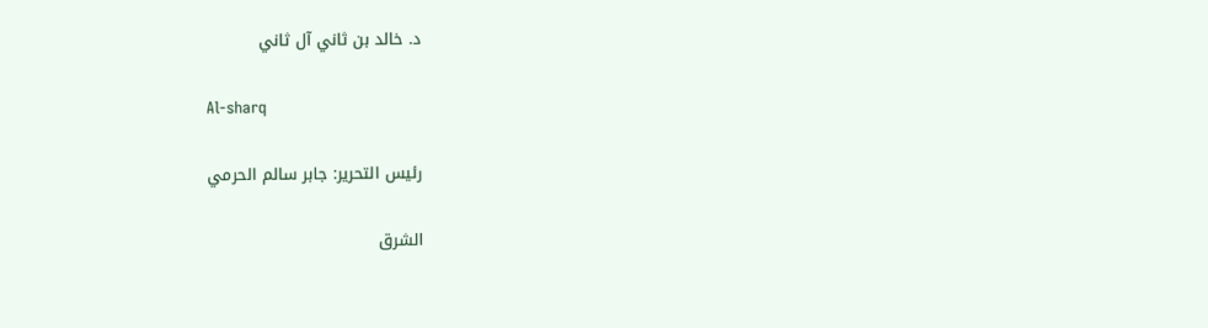د. خالد بن ثاني آل ثاني

Al-sharq

رئيس التحرير: جابر سالم الحرمي

الشرق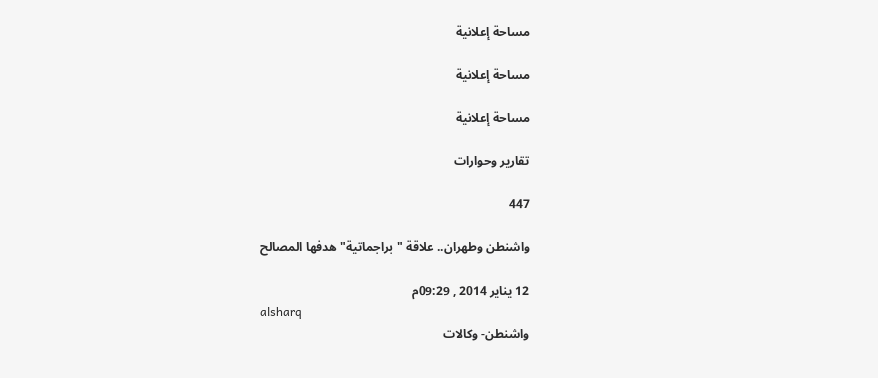مساحة إعلانية

مساحة إعلانية

مساحة إعلانية

تقارير وحوارات

447

واشنطن وطهران.. علاقة "براجماتية" هدفها المصالح

12 يناير 2014 , 09:29م
alsharq
واشنطن- وكالات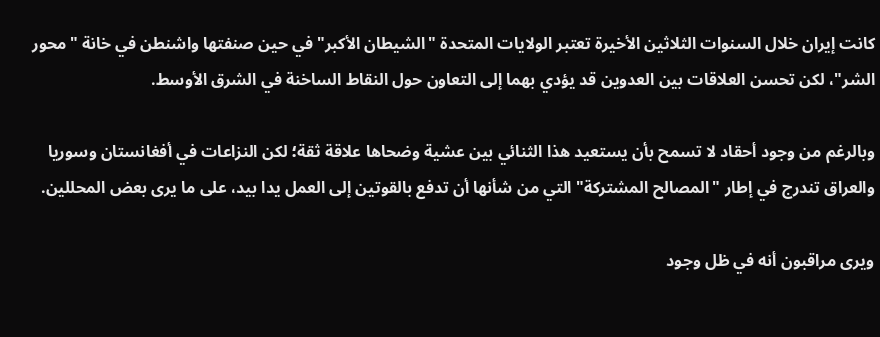كانت إيران خلال السنوات الثلاثين الأخيرة تعتبر الولايات المتحدة "الشيطان الأكبر" في حين صنفتها واشنطن في خانة "محور الشر"، لكن تحسن العلاقات بين العدوين قد يؤدي بهما إلى التعاون حول النقاط الساخنة في الشرق الأوسط.

وبالرغم من وجود أحقاد لا تسمح بأن يستعيد هذا الثنائي بين عشية وضحاها علاقة ثقة؛ لكن النزاعات في أفغانستان وسوريا والعراق تندرج في إطار "المصالح المشتركة" التي من شأنها أن تدفع بالقوتين إلى العمل يدا بيد، على ما يرى بعض المحللين.

ويرى مراقبون أنه في ظل وجود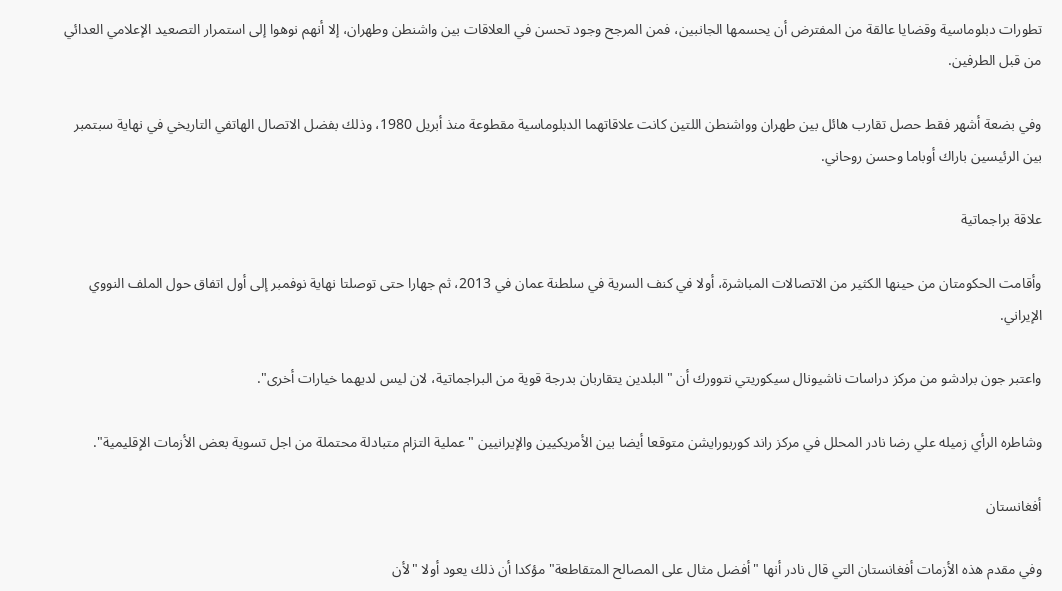تطورات دبلوماسية وقضايا عالقة من المفترض أن يحسمها الجانبين، فمن المرجح وجود تحسن في العلاقات بين واشنطن وطهران، إلا أنهم نوهوا إلى استمرار التصعيد الإعلامي العدائي من قبل الطرفين.

وفي بضعة أشهر فقط حصل تقارب هائل بين طهران وواشنطن اللتين كانت علاقاتهما الدبلوماسية مقطوعة منذ أبريل 1980، وذلك بفضل الاتصال الهاتفي التاريخي في نهاية سبتمبر بين الرئيسين باراك أوباما وحسن روحاني.

علاقة براجماتية

وأقامت الحكومتان من حينها الكثير من الاتصالات المباشرة، أولا في كنف السرية في سلطنة عمان في 2013، ثم جهارا حتى توصلتا نهاية نوفمبر إلى أول اتفاق حول الملف النووي الإيراني.

واعتبر جون برادشو من مركز دراسات ناشيونال سيكوريتي نتوورك أن "البلدين يتقاربان بدرجة قوية من البراجماتية، لان ليس لديهما خيارات أخرى".

وشاطره الرأي زميله علي رضا نادر المحلل في مركز راند كوربورايشن متوقعا أيضا بين الأمريكيين والإيرانيين "عملية التزام متبادلة محتملة من اجل تسوية بعض الأزمات الإقليمية".

أفغانستان

وفي مقدم هذه الأزمات أفغانستان التي قال نادر أنها "أفضل مثال على المصالح المتقاطعة" مؤكدا أن ذلك يعود أولا "لأن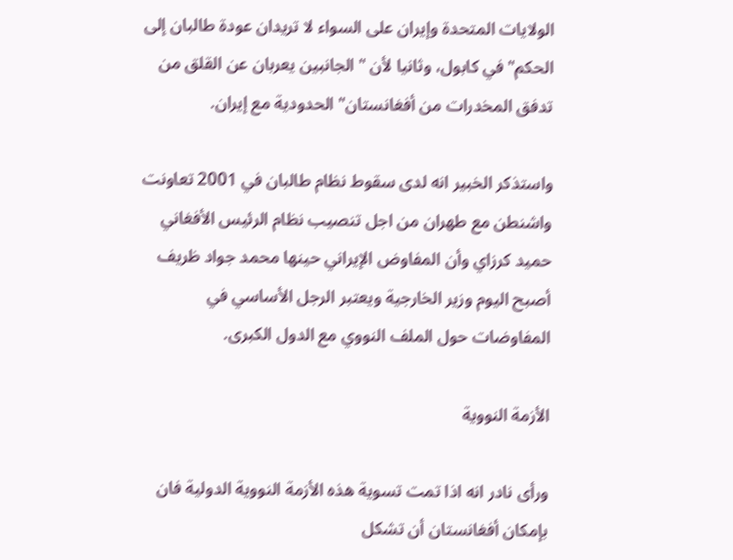الولايات المتحدة وإيران على السواء لا تريدان عودة طالبان إلى الحكم" في كابول، وثانيا لأن "الجانبين يعربان عن القلق من تدفق المخدرات من أفغانستان" الحدودية مع إيران.

واستذكر الخبير انه لدى سقوط نظام طالبان في 2001 تعاونت واشنطن مع طهران من اجل تنصيب نظام الرئيس الأفغاني حميد كرزاي وأن المفاوض الإيراني حينها محمد جواد ظريف أصبح اليوم وزير الخارجية ويعتبر الرجل الأساسي في المفاوضات حول الملف النووي مع الدول الكبرى.

الأزمة النووية

ورأى نادر انه اذا تمت تسوية هذه الأزمة النووية الدولية فان بإمكان أفغانستان أن تشكل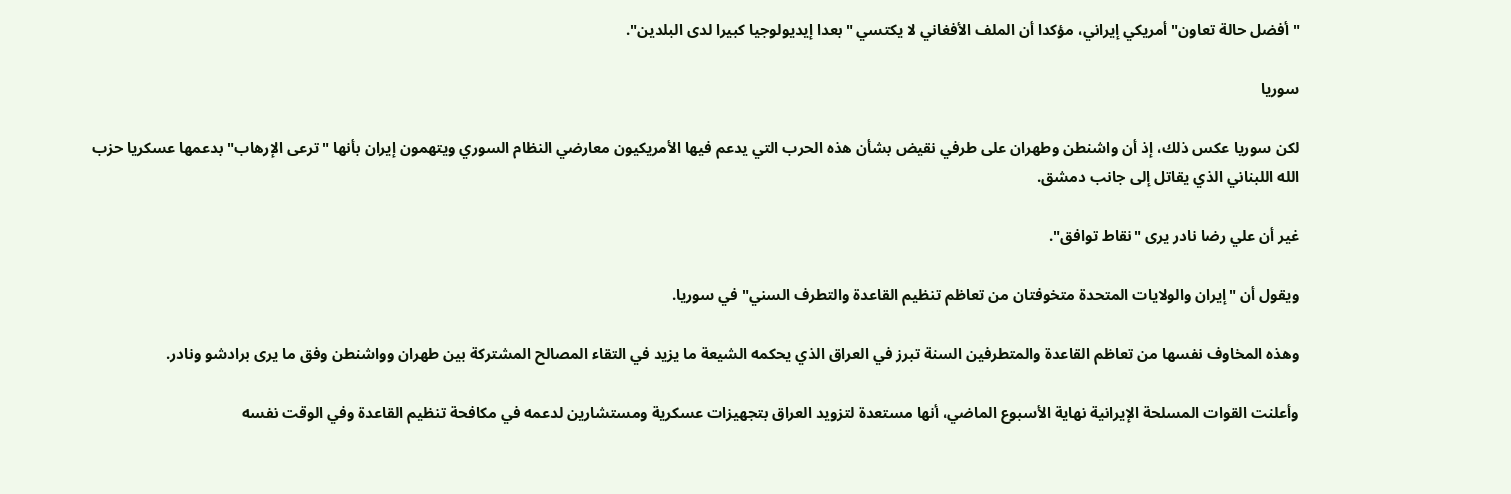"أفضل حالة تعاون" أمريكي إيراني، مؤكدا أن الملف الأفغاني لا يكتسي "بعدا إيديولوجيا كبيرا لدى البلدين".

سوريا

لكن سوريا عكس ذلك، إذ أن واشنطن وطهران على طرفي نقيض بشأن هذه الحرب التي يدعم فيها الأمريكيون معارضي النظام السوري ويتهمون إيران بأنها "ترعى الإرهاب" بدعمها عسكريا حزب الله اللبناني الذي يقاتل إلى جانب دمشق.

غير أن علي رضا نادر يرى "نقاط توافق".

ويقول أن "إيران والولايات المتحدة متخوفتان من تعاظم تنظيم القاعدة والتطرف السني" في سوريا.

وهذه المخاوف نفسها من تعاظم القاعدة والمتطرفين السنة تبرز في العراق الذي يحكمه الشيعة ما يزيد في التقاء المصالح المشتركة بين طهران وواشنطن وفق ما يرى برادشو ونادر.

وأعلنت القوات المسلحة الإيرانية نهاية الأسبوع الماضي، أنها مستعدة لتزويد العراق بتجهيزات عسكرية ومستشارين لدعمه في مكافحة تنظيم القاعدة وفي الوقت نفسه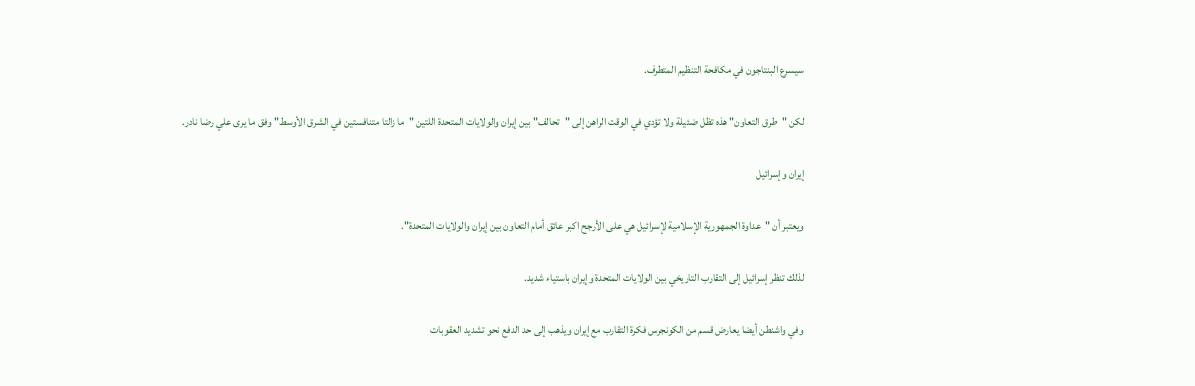سيسرع البنتاجون في مكافحة التنظيم المتطرف.

لكن "طرق التعاون" هذه تظل ضئيلة ولا تؤدي في الوقت الراهن إلى "تحالف" بين إيران والولايات المتحدة اللتين "ما زالتا متنافستين في الشرق الأوسط" وفق ما يرى علي رضا نادر.

إيران وإسرائيل

ويعتبر أن "عداوة الجمهورية الإسلامية لإسرائيل هي على الأرجح اكبر عائق أمام التعاون بين إيران والولايات المتحدة".

لذلك تنظر إسرائيل إلى التقارب التاريخي بين الولايات المتحدة وإيران باستياء شديد.

وفي واشنطن أيضا يعارض قسم من الكونجرس فكرة التقارب مع إيران ويذهب إلى حد الدفع نحو تشديد العقوبات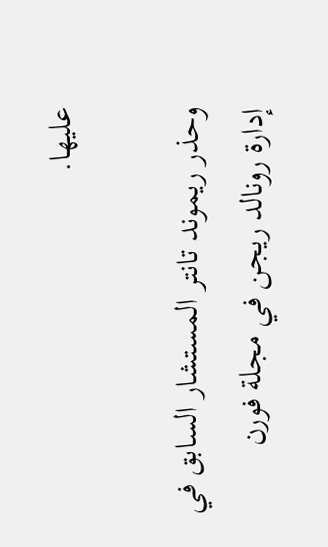عليها.

وحذر ريموند تانتر المستشار السابق في إدارة رونالد ريجن في مجلة فورن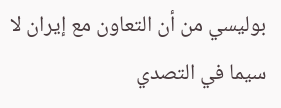بوليسي من أن التعاون مع إيران لا سيما في التصدي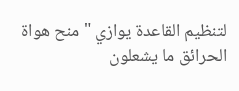لتنظيم القاعدة يوازي "منح هواة الحرائق ما يشعلون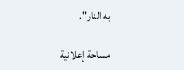به النار".

مساحة إعلانية